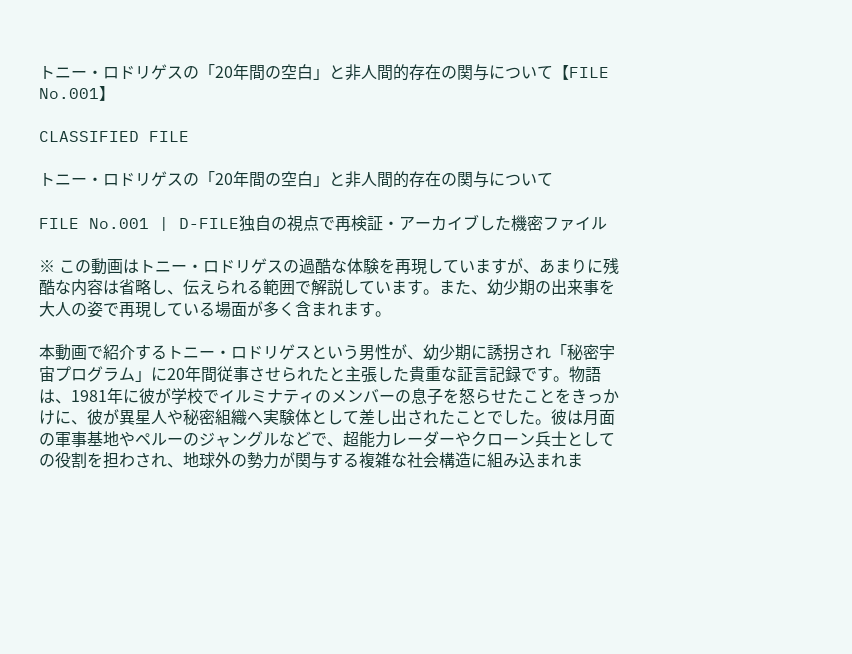トニー・ロドリゲスの「20年間の空白」と非人間的存在の関与について【FILE No.001】

CLASSIFIED FILE

トニー・ロドリゲスの「20年間の空白」と非人間的存在の関与について

FILE No.001 | D-FILE独自の視点で再検証・アーカイブした機密ファイル

※ この動画はトニー・ロドリゲスの過酷な体験を再現していますが、あまりに残酷な内容は省略し、伝えられる範囲で解説しています。また、幼少期の出来事を大人の姿で再現している場面が多く含まれます。

本動画で紹介するトニー・ロドリゲスという男性が、幼少期に誘拐され「秘密宇宙プログラム」に20年間従事させられたと主張した貴重な証言記録です。物語は、1981年に彼が学校でイルミナティのメンバーの息子を怒らせたことをきっかけに、彼が異星人や秘密組織へ実験体として差し出されたことでした。彼は月面の軍事基地やペルーのジャングルなどで、超能力レーダーやクローン兵士としての役割を担わされ、地球外の勢力が関与する複雑な社会構造に組み込まれま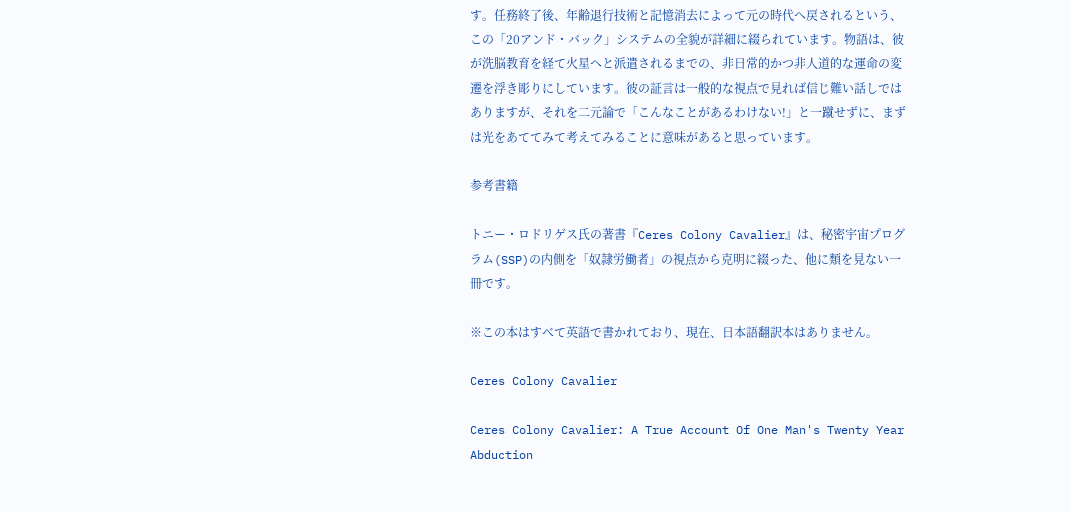す。任務終了後、年齢退行技術と記憶消去によって元の時代へ戻されるという、この「20アンド・バック」システムの全貌が詳細に綴られています。物語は、彼が洗脳教育を経て火星へと派遣されるまでの、非日常的かつ非人道的な運命の変遷を浮き彫りにしています。彼の証言は一般的な視点で見れば信じ難い話しではありますが、それを二元論で「こんなことがあるわけない!」と一蹴せずに、まずは光をあててみて考えてみることに意味があると思っています。

参考書籍

トニー・ロドリゲス氏の著書『Ceres Colony Cavalier』は、秘密宇宙プログラム(SSP)の内側を「奴隷労働者」の視点から克明に綴った、他に類を見ない一冊です。

※この本はすべて英語で書かれており、現在、日本語翻訳本はありません。

Ceres Colony Cavalier

Ceres Colony Cavalier: A True Account Of One Man's Twenty Year Abduction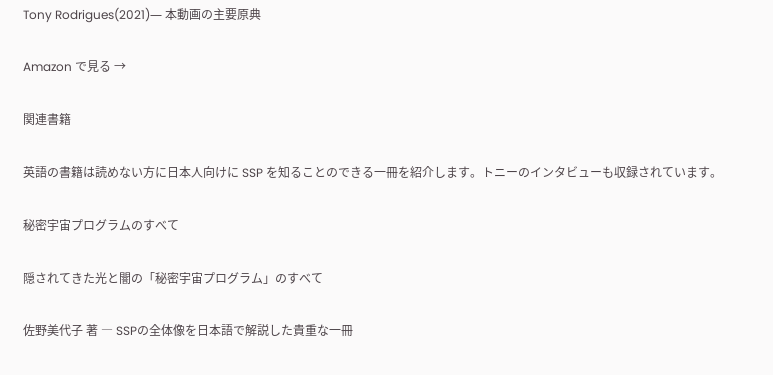Tony Rodrigues(2021)― 本動画の主要原典

Amazon で見る →

関連書籍

英語の書籍は読めない方に日本人向けに SSP を知ることのできる一冊を紹介します。トニーのインタビューも収録されています。

秘密宇宙プログラムのすべて

隠されてきた光と闇の「秘密宇宙プログラム」のすべて

佐野美代子 著 ― SSPの全体像を日本語で解説した貴重な一冊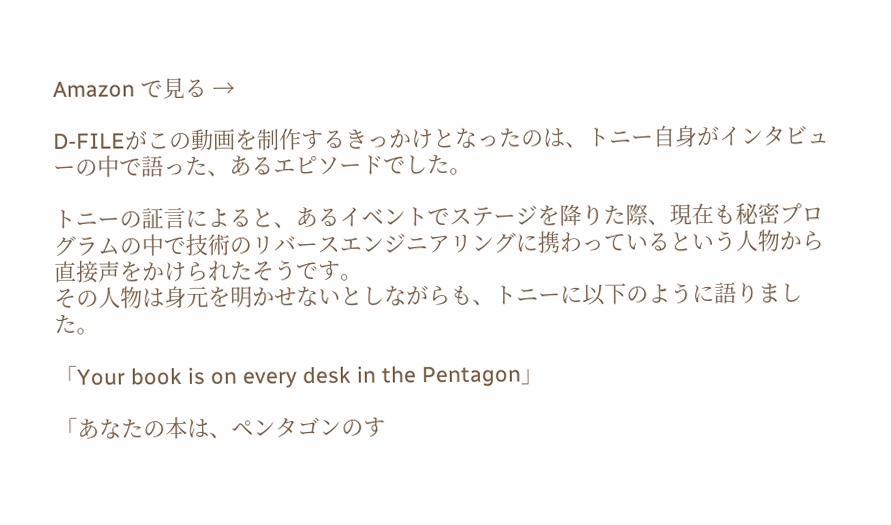Amazon で見る →

D-FILEがこの動画を制作するきっかけとなったのは、トニー自身がインタビューの中で語った、あるエピソードでした。

トニーの証言によると、あるイベントでステージを降りた際、現在も秘密プログラムの中で技術のリバースエンジニアリングに携わっているという人物から直接声をかけられたそうです。
その人物は身元を明かせないとしながらも、トニーに以下のように語りました。

「Your book is on every desk in the Pentagon」

「あなたの本は、ペンタゴンのす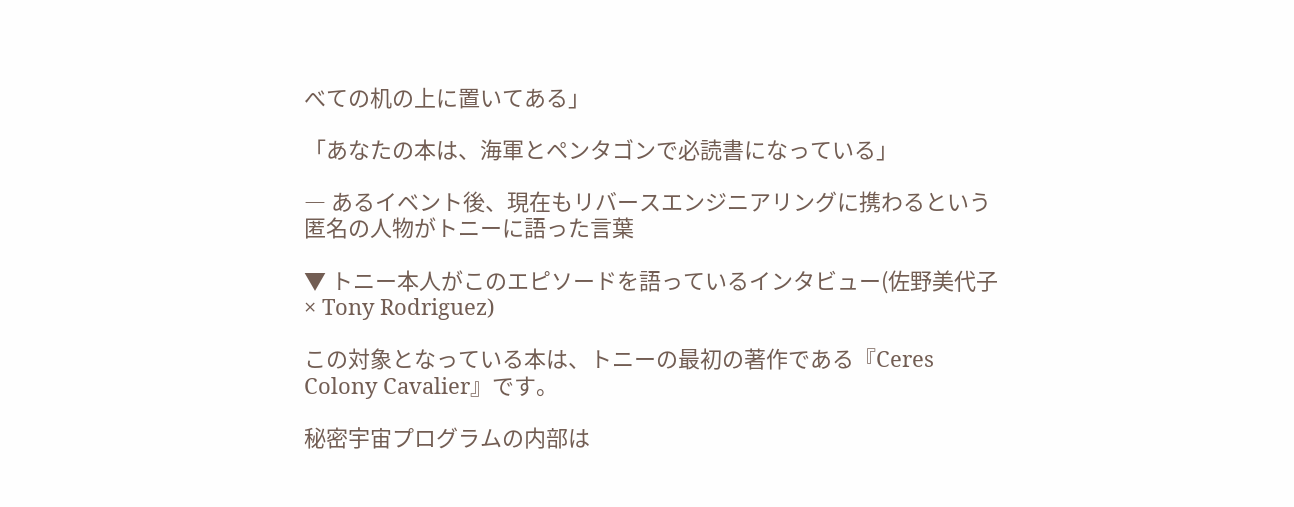べての机の上に置いてある」

「あなたの本は、海軍とペンタゴンで必読書になっている」

― あるイベント後、現在もリバースエンジニアリングに携わるという匿名の人物がトニーに語った言葉

▼ トニー本人がこのエピソードを語っているインタビュー(佐野美代子 × Tony Rodriguez)

この対象となっている本は、トニーの最初の著作である『Ceres Colony Cavalier』です。

秘密宇宙プログラムの内部は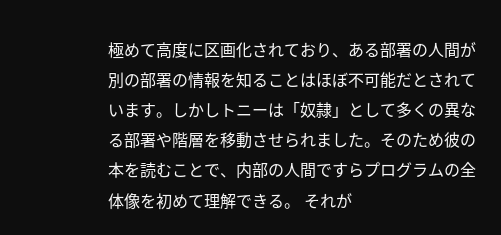極めて高度に区画化されており、ある部署の人間が別の部署の情報を知ることはほぼ不可能だとされています。しかしトニーは「奴隷」として多くの異なる部署や階層を移動させられました。そのため彼の本を読むことで、内部の人間ですらプログラムの全体像を初めて理解できる。 それが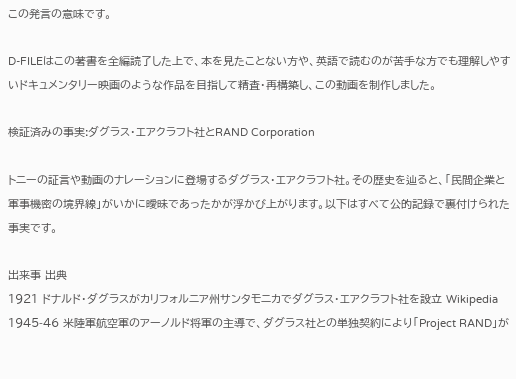この発言の意味です。

D-FILEはこの著書を全編読了した上で、本を見たことない方や、英語で読むのが苦手な方でも理解しやすいドキュメンタリー映画のような作品を目指して精査・再構築し、この動画を制作しました。

検証済みの事実:ダグラス・エアクラフト社とRAND Corporation

トニーの証言や動画のナレーションに登場するダグラス・エアクラフト社。その歴史を辿ると、「民間企業と軍事機密の境界線」がいかに曖昧であったかが浮かび上がります。以下はすべて公的記録で裏付けられた事実です。

出来事 出典
1921 ドナルド・ダグラスがカリフォルニア州サンタモニカでダグラス・エアクラフト社を設立 Wikipedia
1945-46 米陸軍航空軍のアーノルド将軍の主導で、ダグラス社との単独契約により「Project RAND」が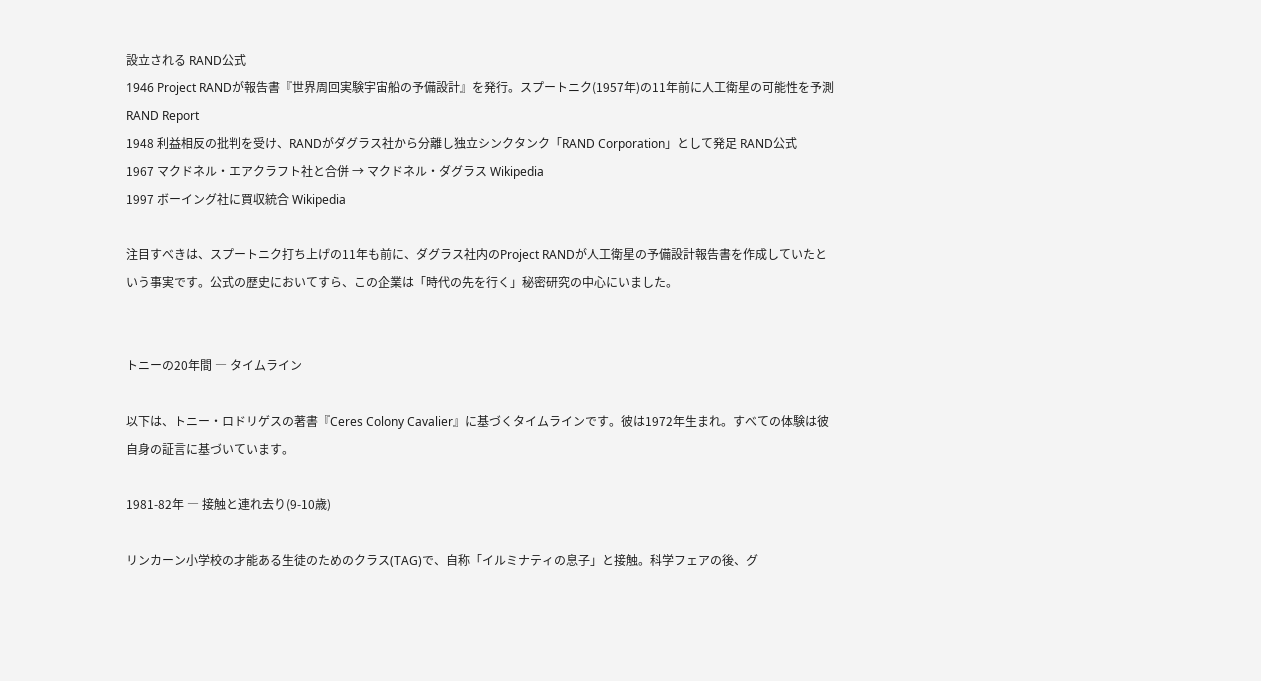設立される RAND公式
1946 Project RANDが報告書『世界周回実験宇宙船の予備設計』を発行。スプートニク(1957年)の11年前に人工衛星の可能性を予測 RAND Report
1948 利益相反の批判を受け、RANDがダグラス社から分離し独立シンクタンク「RAND Corporation」として発足 RAND公式
1967 マクドネル・エアクラフト社と合併 → マクドネル・ダグラス Wikipedia
1997 ボーイング社に買収統合 Wikipedia

注目すべきは、スプートニク打ち上げの11年も前に、ダグラス社内のProject RANDが人工衛星の予備設計報告書を作成していたという事実です。公式の歴史においてすら、この企業は「時代の先を行く」秘密研究の中心にいました。


トニーの20年間 ― タイムライン

以下は、トニー・ロドリゲスの著書『Ceres Colony Cavalier』に基づくタイムラインです。彼は1972年生まれ。すべての体験は彼自身の証言に基づいています。

1981-82年 ― 接触と連れ去り(9-10歳)

リンカーン小学校の才能ある生徒のためのクラス(TAG)で、自称「イルミナティの息子」と接触。科学フェアの後、グ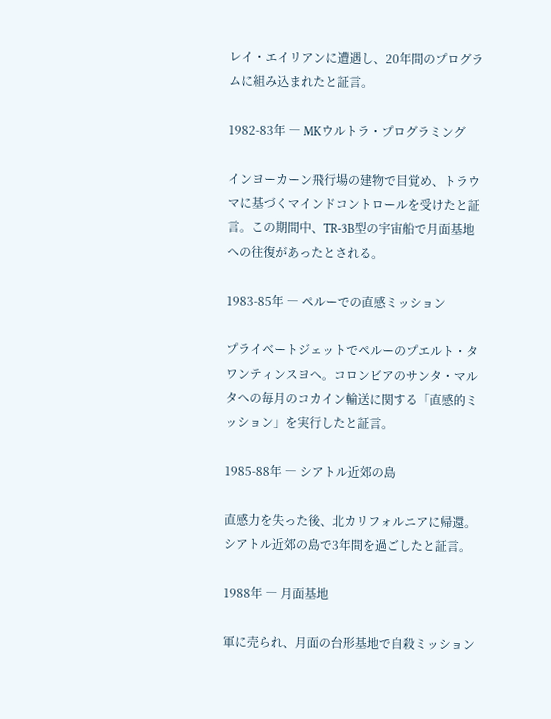レイ・エイリアンに遭遇し、20年間のプログラムに組み込まれたと証言。

1982-83年 ― MKウルトラ・プログラミング

インヨーカーン飛行場の建物で目覚め、トラウマに基づくマインドコントロールを受けたと証言。この期間中、TR-3B型の宇宙船で月面基地への往復があったとされる。

1983-85年 ― ペルーでの直感ミッション

プライベートジェットでペルーのプエルト・タワンティンスヨへ。コロンビアのサンタ・マルタへの毎月のコカイン輸送に関する「直感的ミッション」を実行したと証言。

1985-88年 ― シアトル近郊の島

直感力を失った後、北カリフォルニアに帰還。シアトル近郊の島で3年間を過ごしたと証言。

1988年 ― 月面基地

軍に売られ、月面の台形基地で自殺ミッション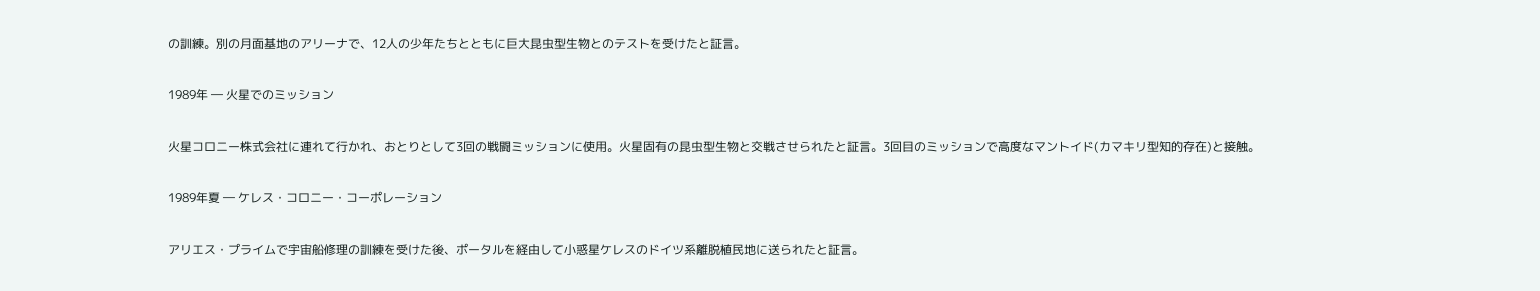の訓練。別の月面基地のアリーナで、12人の少年たちとともに巨大昆虫型生物とのテストを受けたと証言。

1989年 ― 火星でのミッション

火星コロニー株式会社に連れて行かれ、おとりとして3回の戦闘ミッションに使用。火星固有の昆虫型生物と交戦させられたと証言。3回目のミッションで高度なマントイド(カマキリ型知的存在)と接触。

1989年夏 ― ケレス・コロニー・コーポレーション

アリエス・プライムで宇宙船修理の訓練を受けた後、ポータルを経由して小惑星ケレスのドイツ系離脱植民地に送られたと証言。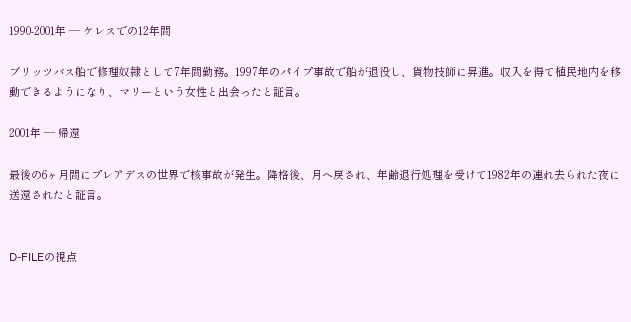1990-2001年 ― ケレスでの12年間

ブリッツバス船で修理奴隷として7年間勤務。1997年のパイプ事故で船が退役し、貨物技師に昇進。収入を得て植民地内を移動できるようになり、マリーという女性と出会ったと証言。

2001年 ― 帰還

最後の6ヶ月間にプレアデスの世界で核事故が発生。降格後、月へ戻され、年齢退行処理を受けて1982年の連れ去られた夜に送還されたと証言。


D-FILEの視点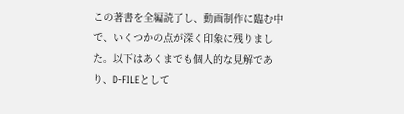この著書を全編読了し、動画制作に臨む中で、いくつかの点が深く印象に残りました。以下はあくまでも個人的な見解であり、D-FILEとして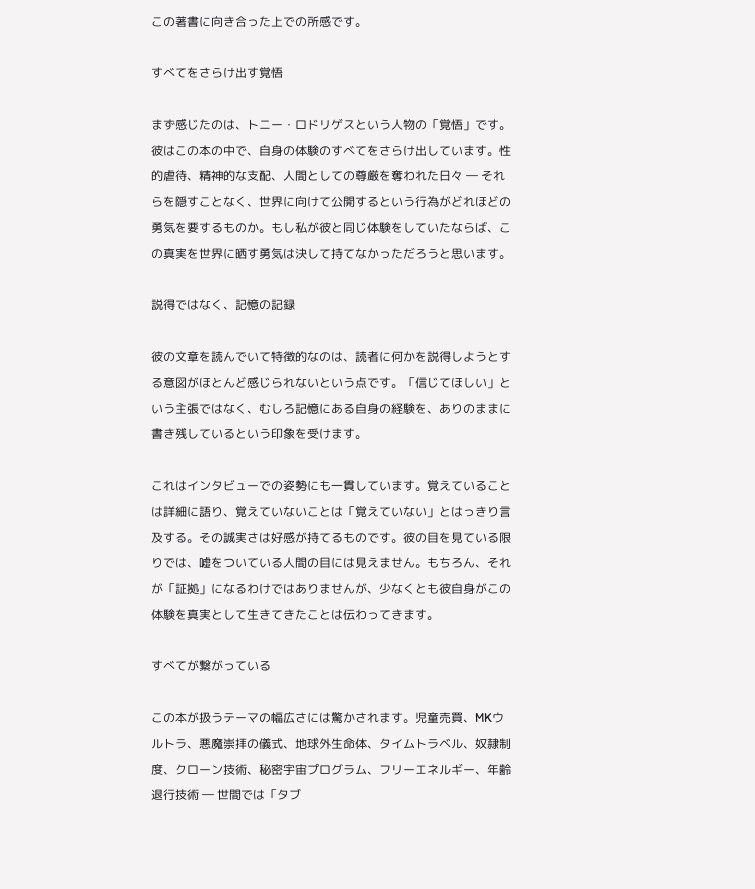この著書に向き合った上での所感です。

すべてをさらけ出す覚悟

まず感じたのは、トニー・ロドリゲスという人物の「覚悟」です。彼はこの本の中で、自身の体験のすべてをさらけ出しています。性的虐待、精神的な支配、人間としての尊厳を奪われた日々 ― それらを隠すことなく、世界に向けて公開するという行為がどれほどの勇気を要するものか。もし私が彼と同じ体験をしていたならば、この真実を世界に晒す勇気は決して持てなかっただろうと思います。

説得ではなく、記憶の記録

彼の文章を読んでいて特徴的なのは、読者に何かを説得しようとする意図がほとんど感じられないという点です。「信じてほしい」という主張ではなく、むしろ記憶にある自身の経験を、ありのままに書き残しているという印象を受けます。

これはインタビューでの姿勢にも一貫しています。覚えていることは詳細に語り、覚えていないことは「覚えていない」とはっきり言及する。その誠実さは好感が持てるものです。彼の目を見ている限りでは、嘘をついている人間の目には見えません。もちろん、それが「証拠」になるわけではありませんが、少なくとも彼自身がこの体験を真実として生きてきたことは伝わってきます。

すべてが繋がっている

この本が扱うテーマの幅広さには驚かされます。児童売買、MKウルトラ、悪魔崇拝の儀式、地球外生命体、タイムトラベル、奴隷制度、クローン技術、秘密宇宙プログラム、フリーエネルギー、年齢退行技術 ― 世間では「タブ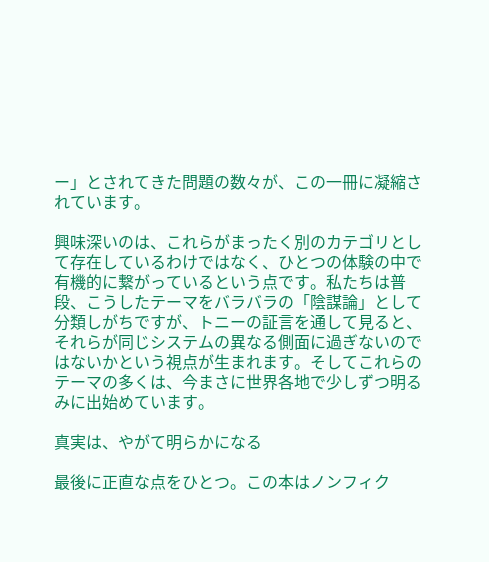ー」とされてきた問題の数々が、この一冊に凝縮されています。

興味深いのは、これらがまったく別のカテゴリとして存在しているわけではなく、ひとつの体験の中で有機的に繋がっているという点です。私たちは普段、こうしたテーマをバラバラの「陰謀論」として分類しがちですが、トニーの証言を通して見ると、それらが同じシステムの異なる側面に過ぎないのではないかという視点が生まれます。そしてこれらのテーマの多くは、今まさに世界各地で少しずつ明るみに出始めています。

真実は、やがて明らかになる

最後に正直な点をひとつ。この本はノンフィク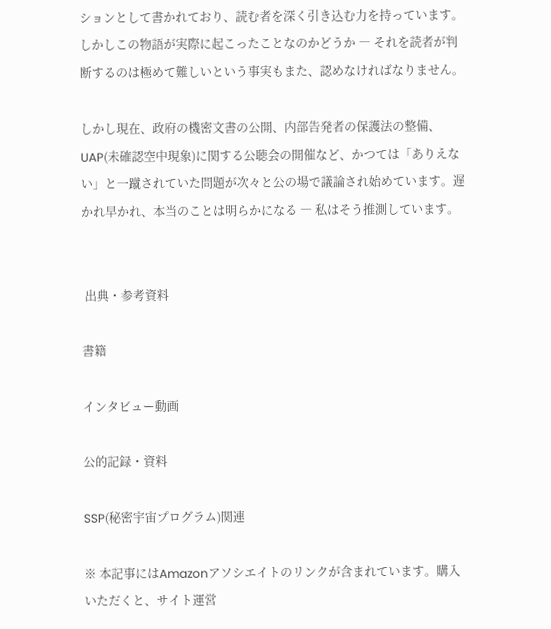ションとして書かれており、読む者を深く引き込む力を持っています。しかしこの物語が実際に起こったことなのかどうか ― それを読者が判断するのは極めて難しいという事実もまた、認めなければなりません。

しかし現在、政府の機密文書の公開、内部告発者の保護法の整備、UAP(未確認空中現象)に関する公聴会の開催など、かつては「ありえない」と一蹴されていた問題が次々と公の場で議論され始めています。遅かれ早かれ、本当のことは明らかになる ― 私はそう推測しています。


 出典・参考資料

書籍

インタビュー動画

公的記録・資料

SSP(秘密宇宙プログラム)関連

※ 本記事にはAmazonアソシエイトのリンクが含まれています。購入いただくと、サイト運営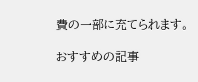費の一部に充てられます。

おすすめの記事